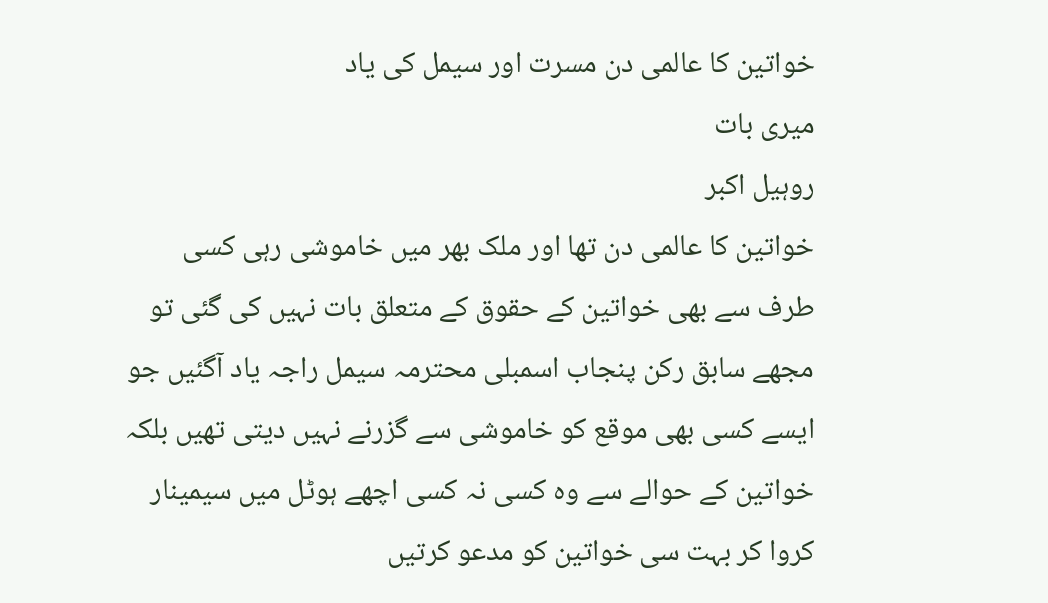خواتین کا عالمی دن مسرت اور سیمل کی یاد
میری بات
روہیل اکبر
خواتین کا عالمی دن تھا اور ملک بھر میں خاموشی رہی کسی طرف سے بھی خواتین کے حقوق کے متعلق بات نہیں کی گئی تو مجھے سابق رکن پنجاب اسمبلی محترمہ سیمل راجہ یاد آگئیں جو ایسے کسی بھی موقع کو خاموشی سے گزرنے نہیں دیتی تھیں بلکہ خواتین کے حوالے سے وہ کسی نہ کسی اچھے ہوٹل میں سیمینار کروا کر بہت سی خواتین کو مدعو کرتیں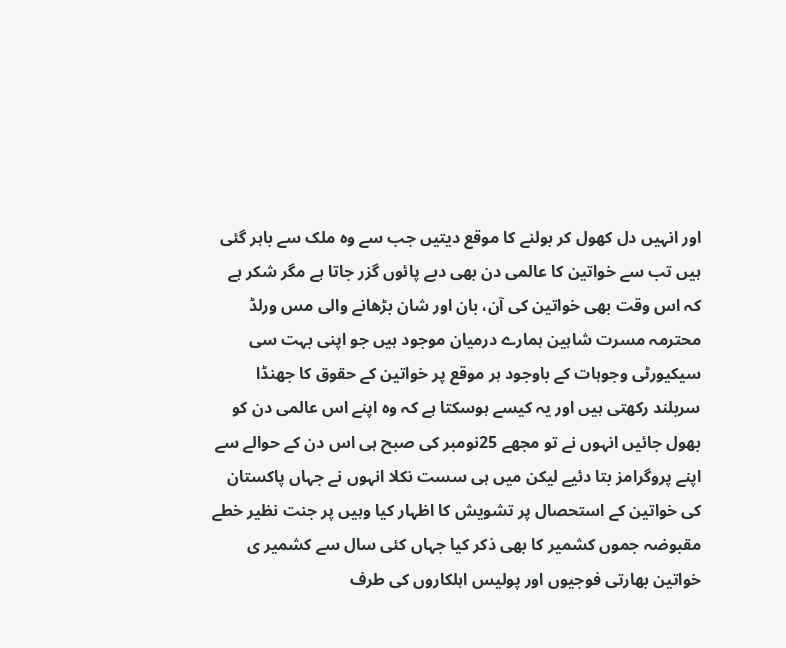اور انہیں دل کھول کر بولنے کا موقع دیتیں جب سے وہ ملک سے باہر گئی ہیں تب سے خواتین کا عالمی دن بھی دبے پائوں گزر جاتا ہے مگر شکر ہے کہ اس وقت بھی خواتین کی آن، بان اور شان بڑھانے والی مس ورلڈ محترمہ مسرت شاہین ہمارے درمیان موجود ہیں جو اپنی بہت سی سیکیورٹی وجوہات کے باوجود ہر موقع پر خواتین کے حقوق کا جھنڈا سربلند رکھتی ہیں اور یہ کیسے ہوسکتا ہے کہ وہ اپنے اس عالمی دن کو بھول جائیں انہوں نے تو مجھے 25نومبر کی صبح ہی اس دن کے حوالے سے اپنے پروگرامز بتا دئیے لیکن میں ہی سست نکلا انہوں نے جہاں پاکستان کی خواتین کے استحصال پر تشویش کا اظہار کیا وہیں پر جنت نظیر خطے مقبوضہ جموں کشمیر کا بھی ذکر کیا جہاں کئی سال سے کشمیر ی خواتین بھارتی فوجیوں اور پولیس اہلکاروں کی طرف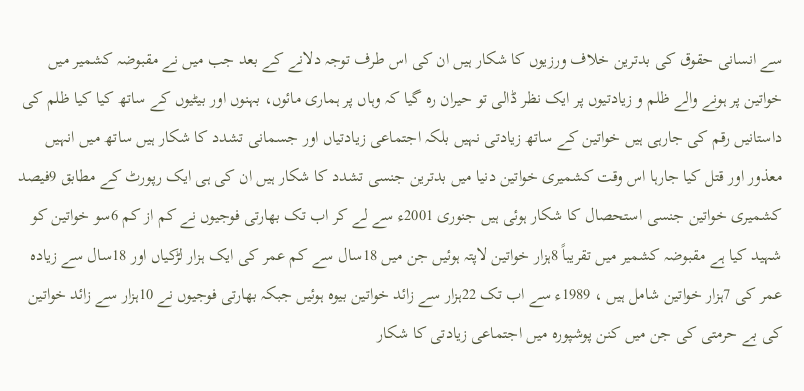سے انسانی حقوق کی بدترین خلاف ورزیوں کا شکار ہیں ان کی اس طرف توجہ دلانے کے بعد جب میں نے مقبوضہ کشمیر میں خواتین پر ہونے والے ظلم و زیادتیوں پر ایک نظر ڈالی تو حیران رہ گیا کہ وہاں پر ہماری مائوں، بہنوں اور بیٹیوں کے ساتھ کیا کیا ظلم کی داستانیں رقم کی جارہی ہیں خواتین کے ساتھ زیادتی نہیں بلکہ اجتماعی زیادتیاں اور جسمانی تشدد کا شکار ہیں ساتھ میں انہیں معذور اور قتل کیا جارہا اس وقت کشمیری خواتین دنیا میں بدترین جنسی تشدد کا شکار ہیں ان کی ہی ایک رپورٹ کے مطابق 9فیصد کشمیری خواتین جنسی استحصال کا شکار ہوئی ہیں جنوری 2001ء سے لے کر اب تک بھارتی فوجیوں نے کم از کم 6سو خواتین کو شہید کیا ہے مقبوضہ کشمیر میں تقریباً 8ہزار خواتین لاپتہ ہوئیں جن میں 18سال سے کم عمر کی ایک ہزار لڑکیاں اور 18سال سے زیادہ عمر کی 7ہزار خواتین شامل ہیں ، 1989ء سے اب تک 22ہزار سے زائد خواتین بیوہ ہوئیں جبکہ بھارتی فوجیوں نے 10ہزار سے زائد خواتین کی بے حرمتی کی جن میں کنن پوشپورہ میں اجتماعی زیادتی کا شکار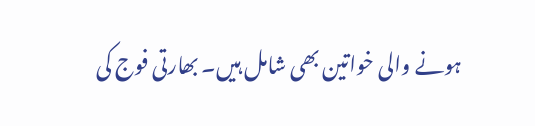ہونے والی خواتین بھی شامل ہیں۔ بھارتی فوج کی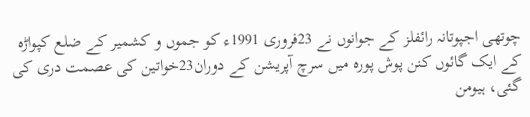چوتھی اجپوتانہ رائفلز کے جوانوں نے 23فروری 1991ء کو جموں و کشمیر کے ضلع کپواڑہ کے ایک گائوں کنن پوش پورہ میں سرچ آپریشن کے دوران23خواتین کی عصمت دری کی گئی، ہیومن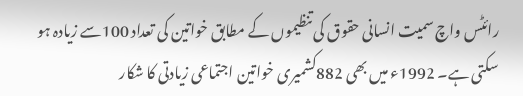رائٹس واچ سمیت انسانی حقوق کی تنظیموں کے مطابق خواتین کی تعداد 100سے زیادہ ہو سکتی ہے۔ 1992ء میں بھی 882کشمیری خواتین اجتماعی زیادتی کا شکار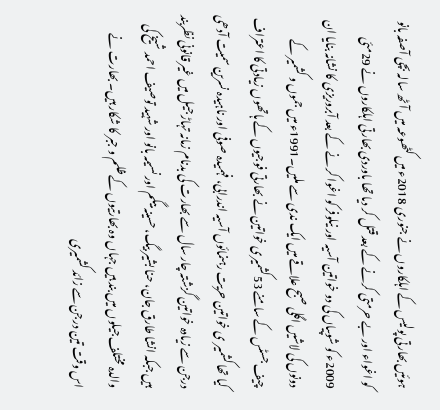ہوئیں بھارتی پولیس کے اہلکاروں نے جنوری 2018ء میں کٹھوعہ میں آٹھ سالہ بچی آصفہ بانو کو اغواء اور بے حرمتی کرنے کے بعد قتل کر دیا تھا باوردی بھارتی اہلکاروں نے 29مئی 2009ء کو شوپیاں کی دو خواتین آسیہ اور نیلوفر کو اغوا کر نے کے بعد آبروریزی کا نشانہ بنایا ان دونوں کی لاشیں اگلی صبح علاقے میں ایک ندی سے ملیں۔1991ء میں جموں و کشمیر کے چیف جسٹس کے سامنے 53کشمیری خواتین نے بھارتی فوجیوں کے ہاتھوں زیادتی کا اعتراف کیا تھا کشمیر ی خواتین حریت رہنمائوں آسیہ اندرابی، فہمیدہ صوفی اور ناہیدہ نسرین سمیت آدھی درجن سے زیادہ خواتین گزشتہ چار سال سے بھارت کی بدنام زمانہ تہاڑ جیل میں غیر قانونی نظربند ہیں جبکہ انشا طارق جان، حنا بشیر بیگ، حسینہ بیگم اور نسیمہ بانو اور شہید توصیف احمد شیخ کی والدہ مختلف جیلوں میں بند ہیں جہاں وہ بھارتیوں کے ظلم و جبر کا شکار ہیں۔ بھارت نے اس وقت تین درجن سے زائد کشمیری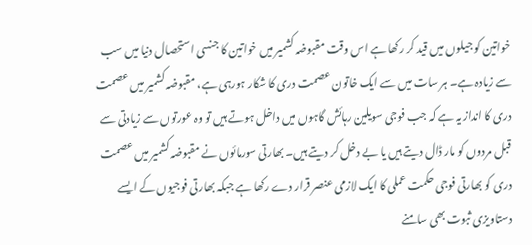خواتین کو جیلوں میں قید کر رکھا ہے اس وقت مقبوضہ کشمیر میں خواتین کا جنسی استحصال دنیا میں سب سے زیادہ ہے۔ ہر سات میں سے ایک خاتون عصمت دری کا شکار ہورہی ہے، مقبوضہ کشمیر میں عصمت دری کا انداز یہ ہے کہ جب فوجی سویلین رہائش گاہوں میں داخل ہوتے ہیں تو وہ عورتوں سے زیادتی سے قبل مردوں کو مار ڈال دیتے ہیں یا بے دخل کر دیتے ہیں۔ بھارتی سورمائوں نے مقبوضہ کشمیر میں عصمت دری کو بھارتی فوجی حکمت عملی کا ایک لازمی عنصر قرار دے رکھا ہے جبکہ بھارتی فوجیوں کے ایسے دستاویزی ثبوت بھی سامنے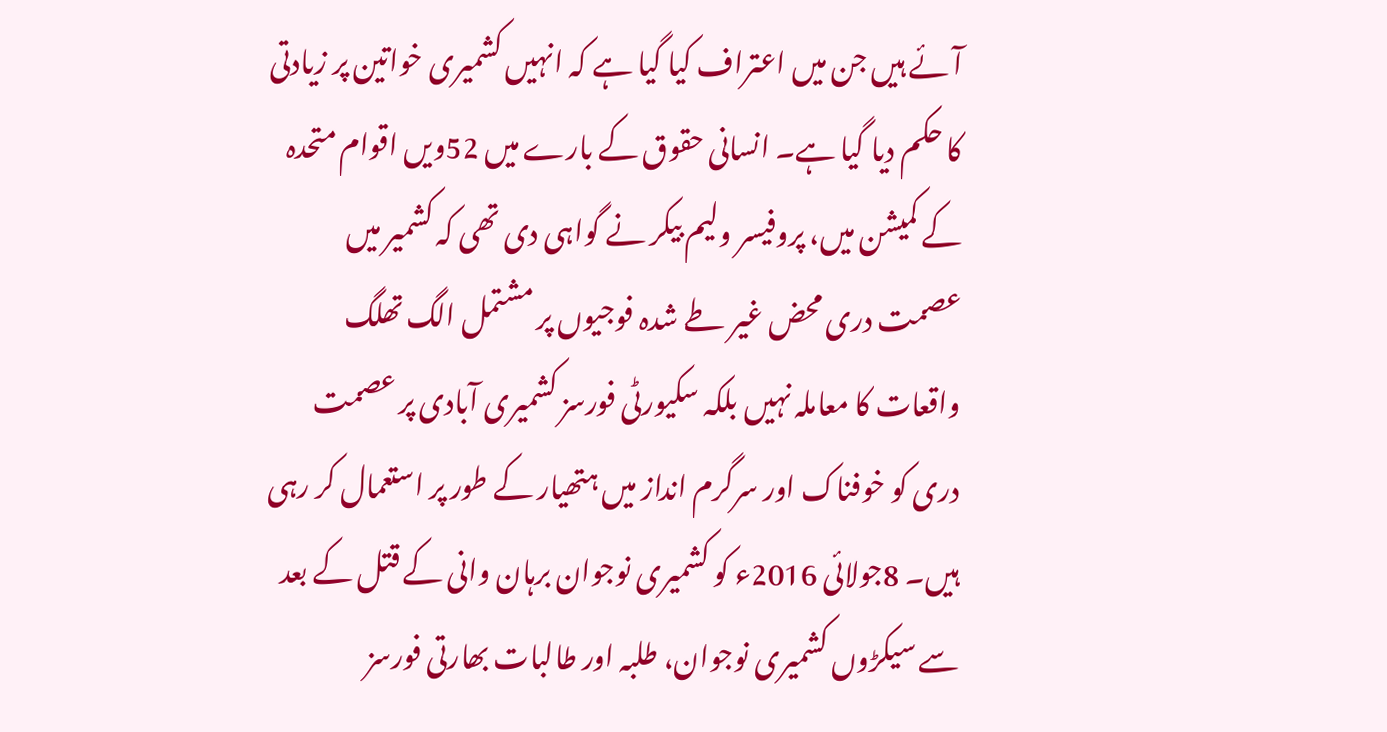آئے ہیں جن میں اعتراف کیا گیا ہے کہ انہیں کشمیری خواتین پر زیادتی کا حکم دیا گیا ہے۔ انسانی حقوق کے بارے میں 52ویں اقوام متحدہ کے کمیشن میں، پروفیسر ولیم بیکر نے گواہی دی تھی کہ کشمیر میں عصمت دری محض غیر طے شدہ فوجیوں پر مشتمل الگ تھلگ واقعات کا معاملہ نہیں بلکہ سکیورٹی فورسز کشمیری آبادی پر عصمت دری کو خوفناک اور سرگرم انداز میں ہتھیار کے طور پر استعمال کر رہی ہیں۔ 8جولائی 2016ء کو کشمیری نوجوان برہان وانی کے قتل کے بعد سے سیکڑوں کشمیری نوجوان، طلبہ اور طالبات بھارتی فورسز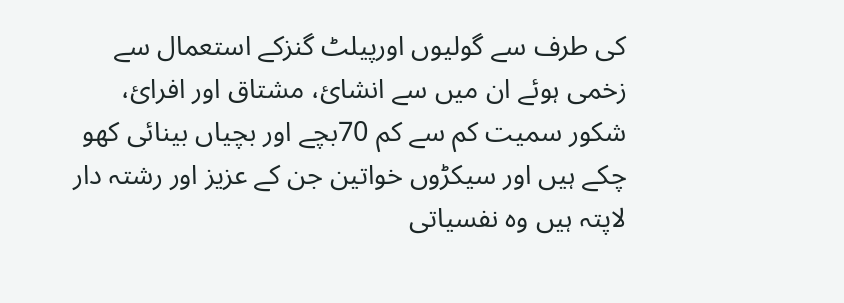کی طرف سے گولیوں اورپیلٹ گنزکے استعمال سے زخمی ہوئے ان میں سے انشائ، مشتاق اور افرائ، شکور سمیت کم سے کم 70بچے اور بچیاں بینائی کھو چکے ہیں اور سیکڑوں خواتین جن کے عزیز اور رشتہ دار لاپتہ ہیں وہ نفسیاتی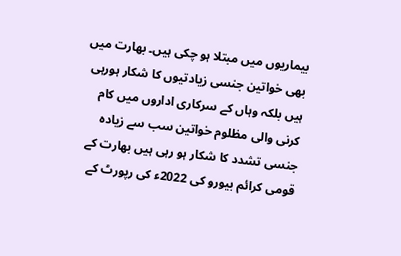بیماریوں میں مبتلا ہو چکی ہیں۔ بھارت میں بھی خواتین جنسی زیادتیوں کا شکار ہورہی ہیں بلکہ وہاں کے سرکاری اداروں میں کام کرنی والی مظلوم خواتین سب سے زیادہ جنسی تشدد کا شکار ہو رہی ہیں بھارت کے قومی کرائم بیورو کی 2022ء کی رپورٹ کے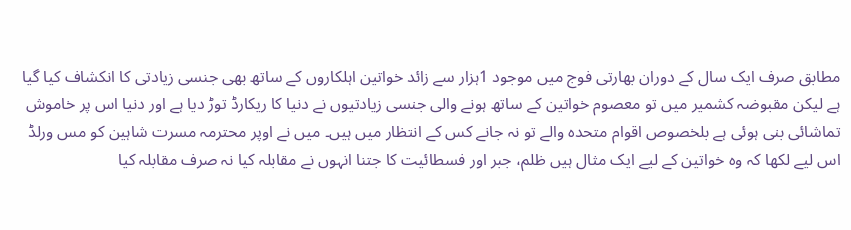مطابق صرف ایک سال کے دوران بھارتی فوج میں موجود 1ہزار سے زائد خواتین اہلکاروں کے ساتھ بھی جنسی زیادتی کا انکشاف کیا گیا ہے لیکن مقبوضہ کشمیر میں تو معصوم خواتین کے ساتھ ہونے والی جنسی زیادتیوں نے دنیا کا ریکارڈ توڑ دیا ہے اور دنیا اس پر خاموش تماشائی بنی ہوئی ہے بلخصوص اقوام متحدہ والے تو نہ جانے کس کے انتظار میں ہیں۔ میں نے اوپر محترمہ مسرت شاہین کو مس ورلڈ اس لیے لکھا کہ وہ خواتین کے لیے ایک مثال ہیں ظلم، جبر اور فسطائیت کا جتنا انہوں نے مقابلہ کیا نہ صرف مقابلہ کیا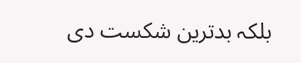بلکہ بدترین شکست دی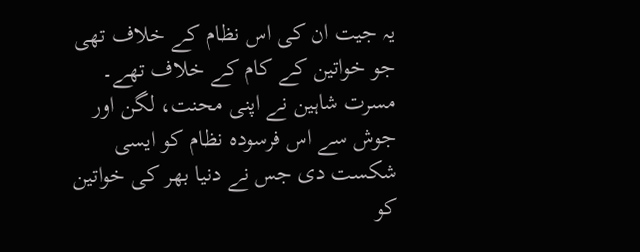یہ جیت ان کی اس نظام کے خلاف تھی جو خواتین کے کام کے خلاف تھے۔ مسرت شاہین نے اپنی محنت، لگن اور جوش سے اس فرسودہ نظام کو ایسی شکست دی جس نے دنیا بھر کی خواتین کو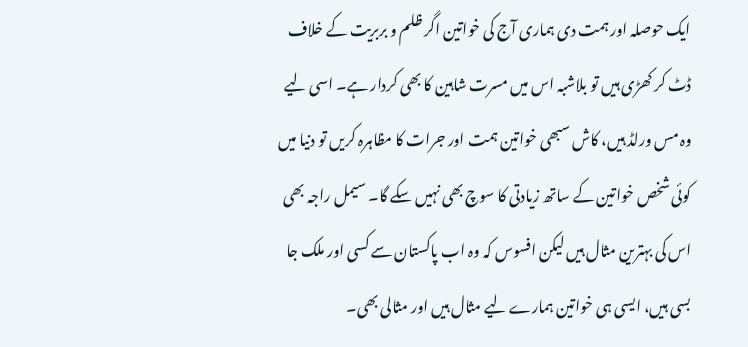ایک حوصلہ اور ہمت دی ہماری آج کی خواتین اگر ظلم و بربریت کے خلاف ڈٹ کر کھڑی ہیں تو بلاشبہ اس میں مسرت شاہین کا بھی کردار ہے۔ اسی لیے وہ مس ورلڈ ہیں، کاش سبھی خواتین ہمت اور جرات کا مظاہرہ کریں تو دنیا میں کوئی شخص خواتین کے ساتھ زیادتی کا سوچ بھی نہیں سکے گا۔ سیمل راجہ بھی اس کی بہترین مثال ہیں لیکن افسوس کہ وہ اب پاکستان سے کسی اور ملک جا بسی ہیں، ایسی ہی خواتین ہمارے لیے مثال ہیں اور مثالی بھی۔